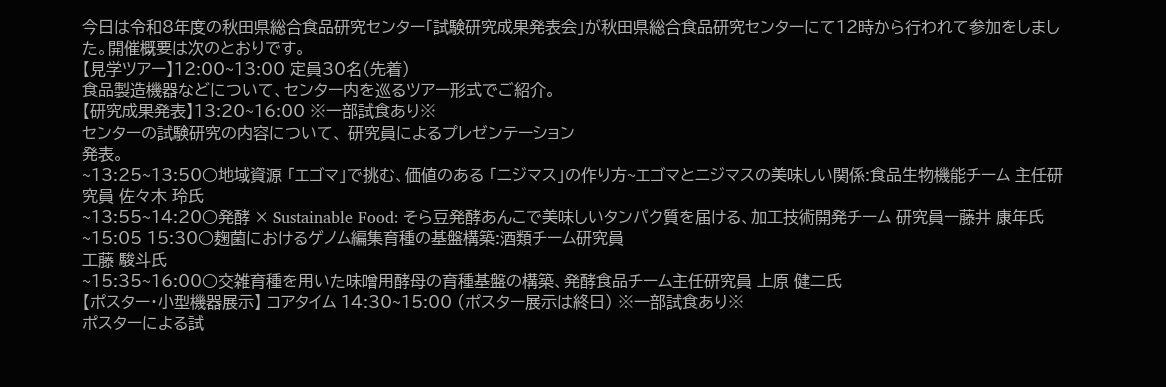今日は令和8年度の秋田県総合食品研究センター「試験研究成果発表会」が秋田県総合食品研究センターにて12時から行われて参加をしました。開催概要は次のとおりです。
【見学ツアー】12:00~13:00 定員30名(先着)
食品製造機器などについて、センター内を巡るツアー形式でご紹介。
【研究成果発表】13:20~16:00 ※一部試食あり※
センターの試験研究の内容について、 研究員によるプレゼンテーション
発表。
~13:25~13:50○地域資源 「エゴマ」で挑む、価値のある 「ニジマス」の作り方~エゴマとニジマスの美味しい関係:食品生物機能チーム 主任研究員 佐々木 玲氏
~13:55~14:20○発酵 × Sustainable Food: そら豆発酵あんこで美味しいタンパク質を届ける、加工技術開発チーム 研究員ー藤井 康年氏
~15:05 15:30○麹菌におけるゲノム編集育種の基盤構築:酒類チーム研究員
工藤 駿斗氏
~15:35~16:00○交雑育種を用いた味噌用酵母の育種基盤の構築、発酵食品チーム主任研究員 上原 健二氏
【ポスター・小型機器展示】 コアタイム 14:30~15:00 (ポスター展示は終日) ※一部試食あり※
ポスターによる試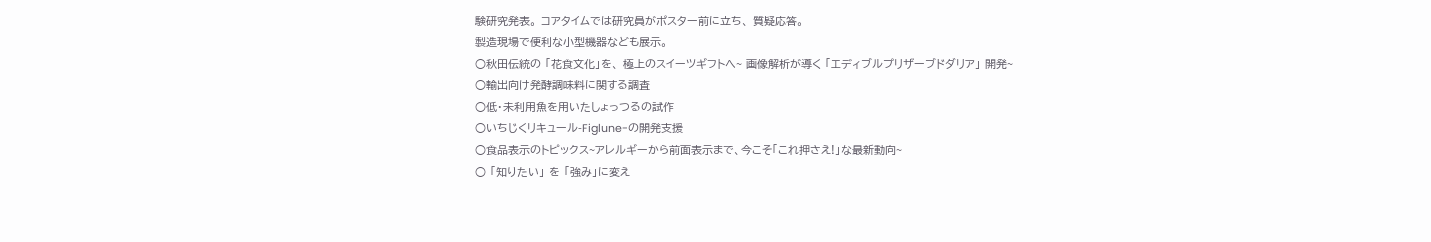験研究発表。 コアタイムでは研究員がポスター前に立ち、 質疑応答。
製造現場で便利な小型機器なども展示。
○秋田伝統の 「花食文化」を、 極上のスイーツギフトへ~ 画像解析が導く 「エディブルプリザーブドダリア」 開発~
○輸出向け発酵調味料に関する調査
○低・未利用魚を用いたしょっつるの試作
○いちじくリキュール-Figlune-の開発支援
○食品表示のトピックス~アレルギーから前面表示まで、今こそ「これ押さえ!」な最新動向~
○ 「知りたい」 を 「強み」に変え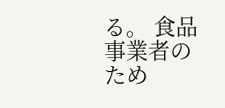る。 食品事業者のため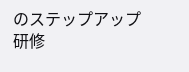のステップアップ研修